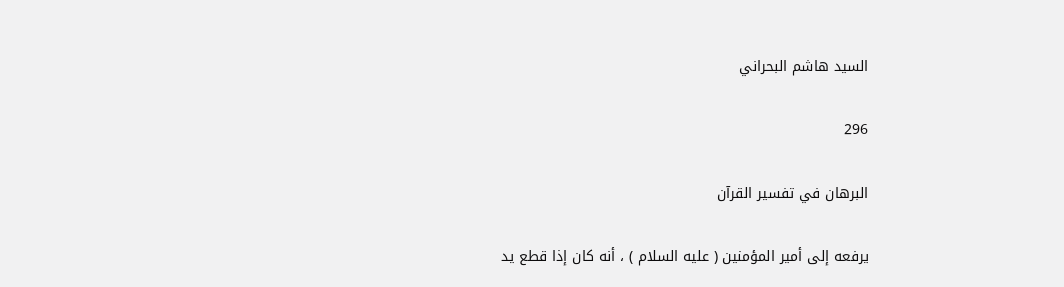السيد هاشم البحراني

296

البرهان في تفسير القرآن

يرفعه إلى أمير المؤمنين ( عليه السلام ) ، أنه كان إذا قطع يد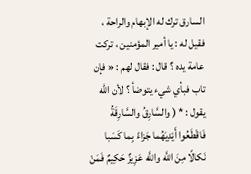السارق ترك له الإبهام والراحة ، فقيل له : يا أمير المؤمنين ، تركت عامة يده ؟ قال : فقال لهم : « فإن تاب فبأي شيء يتوضأ ؟ لأن الله يقول : * ( والسَّارِقُ والسَّارِقَةُ فَاقْطَعُوا أَيْدِيَهُما جَزاءً بِما كَسَبا نَكالًا مِنَ اللَّه واللَّه عَزِيزٌ حَكِيمٌ فَمَنْ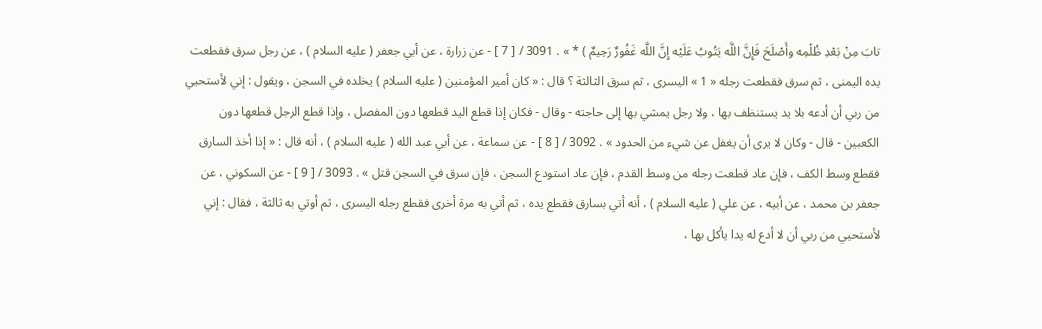تابَ مِنْ بَعْدِ ظُلْمِه وأَصْلَحَ فَإِنَّ اللَّه يَتُوبُ عَلَيْه إِنَّ اللَّه غَفُورٌ رَحِيمٌ ) * » . 3091 / [ 7 ] - عن زرارة ، عن أبي جعفر ( عليه السلام ) ، عن رجل سرق فقطعت يده اليمنى ، ثم سرق فقطعت رجله « 1 » اليسرى ، ثم سرق الثالثة ؟ قال : « كان أمير المؤمنين ( عليه السلام ) يخلده في السجن ، ويقول : إني لأستحيي من ربي أن أدعه بلا يد يستنظف بها ، ولا رجل يمشي بها إلى حاجته - وقال - فكان إذا قطع اليد قطعها دون المفصل ، وإذا قطع الرجل قطعها دون الكعبين - قال - وكان لا يرى أن يغفل عن شيء من الحدود » . 3092 / [ 8 ] - عن سماعة ، عن أبي عبد الله ( عليه السلام ) ، أنه قال : « إذا أخذ السارق فقطع وسط الكف ، فإن عاد قطعت رجله من وسط القدم ، فإن عاد استودع السجن ، فإن سرق في السجن قتل » . 3093 / [ 9 ] - عن السكوني ، عن جعفر بن محمد ، عن أبيه ، عن علي ( عليه السلام ) ، أنه أتي بسارق فقطع يده ، ثم أتي به مرة أخرى فقطع رجله اليسرى ، ثم أوتي به ثالثة ، فقال : إني لأستحيي من ربي أن لا أدع له يدا يأكل بها ،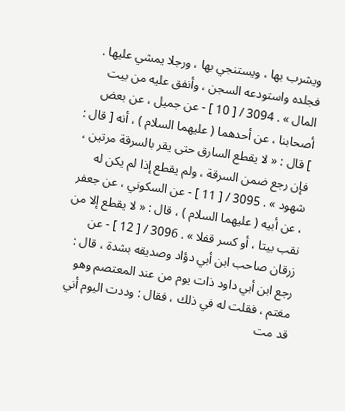ويشرب بها ، ويستنجي بها ، ورجلا يمشي عليها . فجلده واستودعه السجن ، وأنفق عليه من بيت المال » . 3094 / [ 10 ] - عن جميل ، عن بعض أصحابنا ، عن أحدهما ( عليهما السلام ) ، أنه [ قال : ] قال : « لا يقطع السارق حتى يقر بالسرقة مرتين ، فإن رجع ضمن السرقة ، ولم يقطع إذا لم يكن له شهود » . 3095 / [ 11 ] - عن السكوني ، عن جعفر ، عن أبيه ( عليهما السلام ) ، قال : « لا يقطع إلا من نقب بيتا ، أو كسر قفلا » . 3096 / [ 12 ] - عن زرقان صاحب ابن أبي دؤاد وصديقه بشدة ، قال : رجع ابن أبي داود ذات يوم من عند المعتصم وهو مغتم ، فقلت له في ذلك ، فقال : وددت اليوم أني قد مت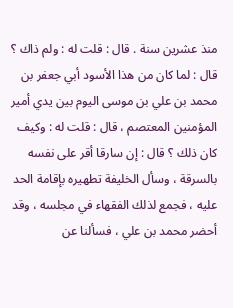منذ عشرين سنة . قال : قلت له : ولم ذاك ؟ قال : لما كان من هذا الأسود أبي جعفر بن محمد بن علي بن موسى اليوم بين يدي أمير المؤمنين المعتصم ، قال : قلت له : وكيف كان ذلك ؟ قال : إن سارقا أقر على نفسه بالسرقة ، وسأل الخليفة تطهيره بإقامة الحد عليه ، فجمع لذلك الفقهاء في مجلسه ، وقد أحضر محمد بن علي ، فسألنا عن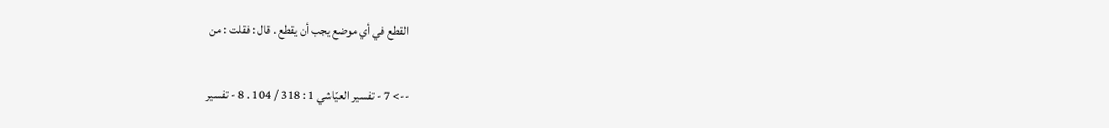القطع في أي موضع يجب أن يقطع . قال : فقلت : من

--> 7 - تفسير العيّاشي 1 : 318 / 104 . 8 - تفسير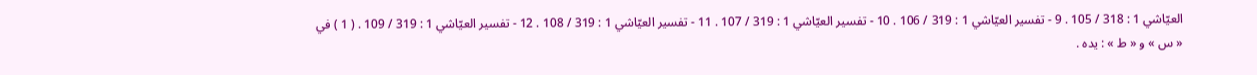العيّاشي 1 : 318 / 105 . 9 - تفسير العيّاشي 1 : 319 / 106 . 10 - تفسير العيّاشي 1 : 319 / 107 . 11 - تفسير العيّاشي 1 : 319 / 108 . 12 - تفسير العيّاشي 1 : 319 / 109 . ( 1 ) في « س » و « ط » : يده .